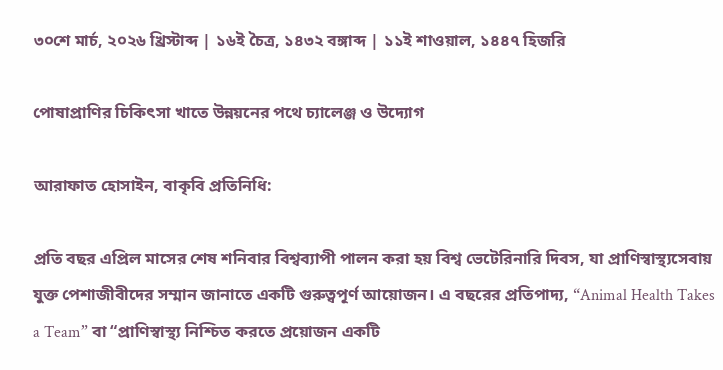৩০শে মার্চ, ২০২৬ খ্রিস্টাব্দ | ১৬ই চৈত্র, ১৪৩২ বঙ্গাব্দ | ১১ই শাওয়াল, ১৪৪৭ হিজরি

পোষাপ্রাণির চিকিৎসা খাতে উন্নয়নের পথে চ্যালেঞ্জ ও উদ্যোগ

আরাফাত হোসাইন, বাকৃবি প্রতিনিধি:

প্রতি বছর এপ্রিল মাসের শেষ শনিবার বিশ্বব্যাপী পালন করা হয় বিশ্ব ভেটেরিনারি দিবস, যা প্রাণিস্বাস্থ্যসেবায় যুক্ত পেশাজীবীদের সম্মান জানাতে একটি গুরুত্বপূর্ণ আয়োজন। এ বছরের প্রতিপাদ্য, “Animal Health Takes a Team” বা “প্রাণিস্বাস্থ্য নিশ্চিত করতে প্রয়োজন একটি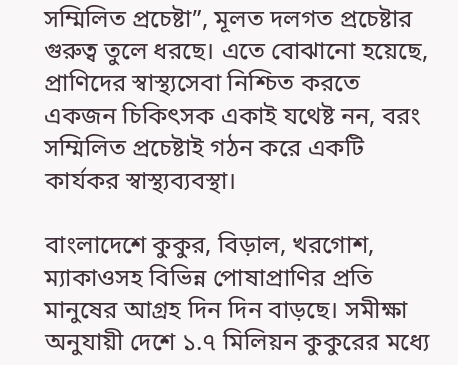সম্মিলিত প্রচেষ্টা”, মূলত দলগত প্রচেষ্টার গুরুত্ব তুলে ধরছে। এতে বোঝানো হয়েছে, প্রাণিদের স্বাস্থ্যসেবা নিশ্চিত করতে একজন চিকিৎসক একাই যথেষ্ট নন, বরং সম্মিলিত প্রচেষ্টাই গঠন করে একটি কার্যকর স্বাস্থ্যব্যবস্থা।

বাংলাদেশে কুকুর, বিড়াল, খরগোশ, ম্যাকাওসহ বিভিন্ন পোষাপ্রাণির প্রতি মানুষের আগ্রহ দিন দিন বাড়ছে। সমীক্ষা অনুযায়ী দেশে ১.৭ মিলিয়ন কুকুরের মধ্যে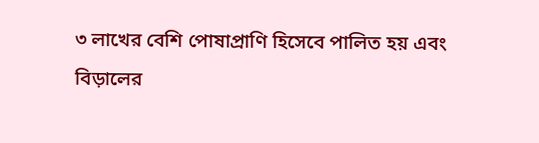৩ লাখের বেশি পোষাপ্রাণি হিসেবে পালিত হয় এবং বিড়ালের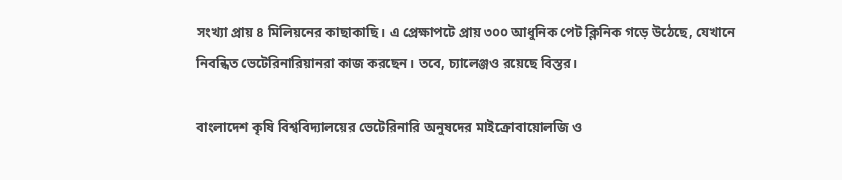সংখ্যা প্রায় ৪ মিলিয়নের কাছাকাছি। এ প্রেক্ষাপটে প্রায় ৩০০ আধুনিক পেট ক্লিনিক গড়ে উঠেছে, যেখানে নিবন্ধিত ভেটেরিনারিয়ানরা কাজ করছেন। তবে, চ্যালেঞ্জও রয়েছে বিস্তর।

বাংলাদেশ কৃষি বিশ্ববিদ্যালয়ের ভেটেরিনারি অনুষদের মাইক্রোবায়োলজি ও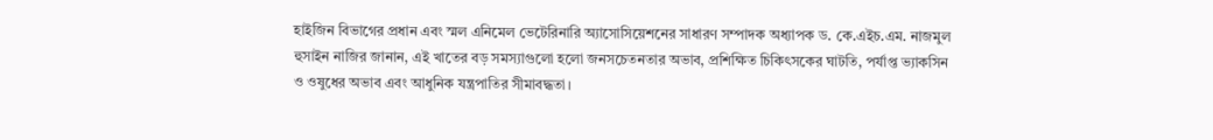হাইজিন বিভাগের প্রধান এবং স্মল এনিমেল ভেটেরিনারি অ্যাসোসিয়েশনের সাধারণ সম্পাদক অধ্যাপক ড. কে.এইচ.এম. নাজমুল হুসাইন নাজির জানান, এই খাতের বড় সমস্যাগুলো হলো জনসচেতনতার অভাব, প্রশিক্ষিত চিকিৎসকের ঘাটতি, পর্যাপ্ত ভ্যাকসিন ও ওষুধের অভাব এবং আধুনিক যন্ত্রপাতির সীমাবদ্ধতা।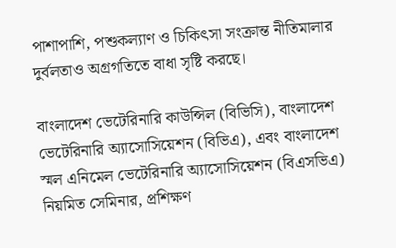পাশাপাশি, পশুকল্যাণ ও চিকিৎসা সংক্রান্ত নীতিমালার দুর্বলতাও অগ্রগতিতে বাধা সৃষ্টি করছে।

বাংলাদেশ ভেটেরিনারি কাউন্সিল (বিভিসি), বাংলাদেশ ভেটেরিনারি অ্যাসোসিয়েশন (বিভিএ), এবং বাংলাদেশ স্মল এনিমেল ভেটেরিনারি অ্যাসোসিয়েশন (বিএসভিএ) নিয়মিত সেমিনার, প্রশিক্ষণ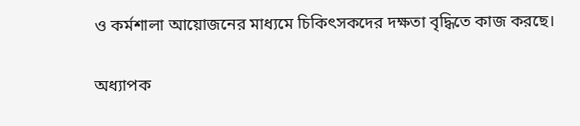ও কর্মশালা আয়োজনের মাধ্যমে চিকিৎসকদের দক্ষতা বৃদ্ধিতে কাজ করছে।

অধ্যাপক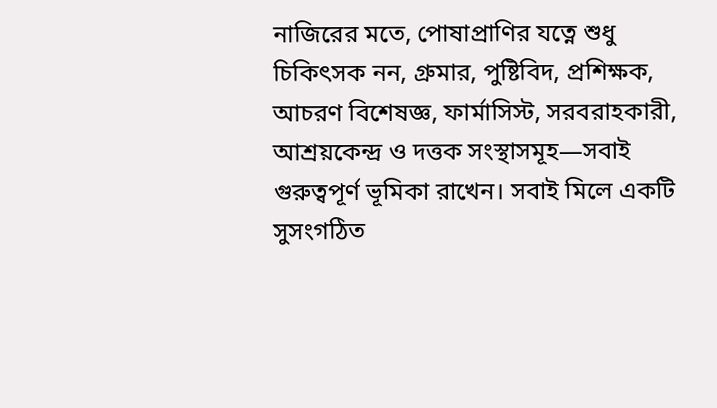নাজিরের মতে, পোষাপ্রাণির যত্নে শুধু চিকিৎসক নন, গ্রুমার, পুষ্টিবিদ, প্রশিক্ষক, আচরণ বিশেষজ্ঞ, ফার্মাসিস্ট, সরবরাহকারী, আশ্রয়কেন্দ্র ও দত্তক সংস্থাসমূহ—সবাই গুরুত্বপূর্ণ ভূমিকা রাখেন। সবাই মিলে একটি সুসংগঠিত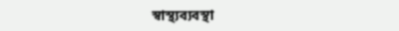স্বাস্থ্যব্যবস্থা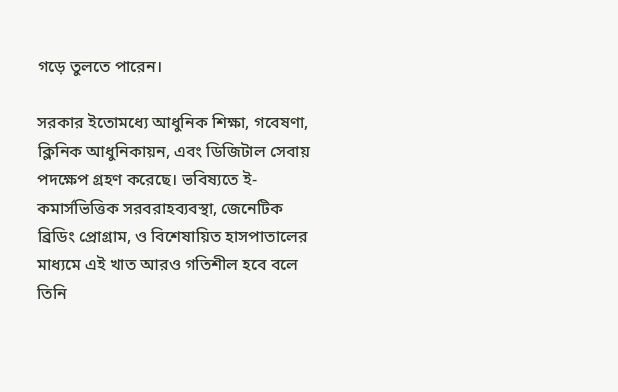গড়ে তুলতে পারেন।

সরকার ইতোমধ্যে আধুনিক শিক্ষা, গবেষণা, ক্লিনিক আধুনিকায়ন, এবং ডিজিটাল সেবায় পদক্ষেপ গ্রহণ করেছে। ভবিষ্যতে ই-কমার্সভিত্তিক সরবরাহব্যবস্থা, জেনেটিক ব্রিডিং প্রোগ্রাম, ও বিশেষায়িত হাসপাতালের মাধ্যমে এই খাত আরও গতিশীল হবে বলে তিনি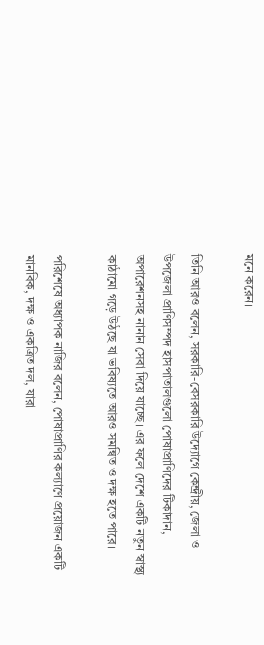মনে করেন।

তিনি আরও বলেন, সরকারি-বেসরকারি উদ্যোগে কেন্দ্রীয়, জেলা ও উপজেলা প্রাণিসম্পদ হাসপাতালগুলো পোষাপ্রাণিদের টিকাদান, অপারেশনসহ নানান সেবা দিয়ে যাচ্ছে। এর ফলে দেশে একটি নতুন স্বাস্থ্য কাঠামো গড়ে উঠছে যা ভবিষ্যতে আরও সমন্বিত ও দক্ষ হতে পারে।

পরিশেষে অধ্যাপক নাজির বলেন, পোষাপ্রাণির কল্যাণে প্রয়োজন একটি মানবিক, দক্ষ ও একত্রিত দল, যারা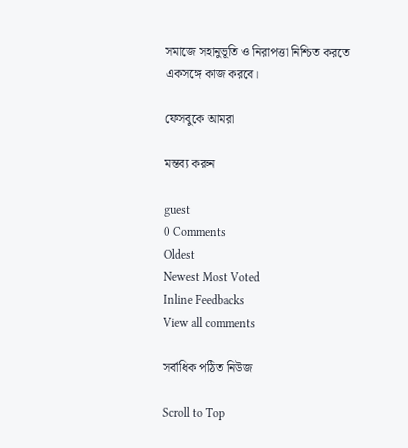সমাজে সহানুভূতি ও নিরাপত্তা নিশ্চিত করতে একসঙ্গে কাজ করবে।

ফেসবুকে আমরা

মন্তব্য করুন

guest
0 Comments
Oldest
Newest Most Voted
Inline Feedbacks
View all comments

সর্বাধিক পঠিত নিউজ

Scroll to Top